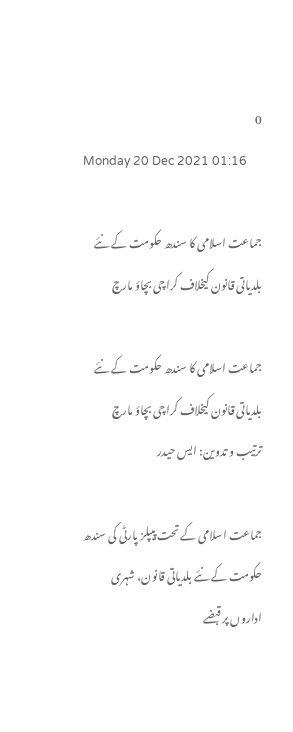0
Monday 20 Dec 2021 01:16

جماعت اسلامی کا سندھ حکومت کے نئے بلدیاتی قانون کیخلاف کراچی بچاؤ مارچ

جماعت اسلامی کا سندھ حکومت کے نئے بلدیاتی قانون کیخلاف کراچی بچاؤ مارچ
ترتیب و تدوین: ایس حیدر

جماعت اسلامی کے تحت پیپلز پارٹی کی سندھ حکومت کے نئے بلدیاتی قانون، شہری اداروں پر قبضے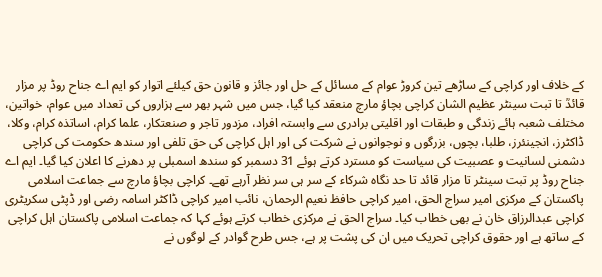کے خلاف اور کراچی کے ساڑھے تین کروڑ عوام کے مسائل کے حل اور جائز و قانون حق کیلئے اتوار کو ایم اے جناح روڈ پر مزار قائدؒ تا تبت سینٹر عظیم الشان کراچی بچاؤ مارچ منعقد کیا گیا، جس میں شہر بھر سے ہزاروں کی تعداد میں عوام، خواتین، مختلف شعبہ ہائے زندگی و طبقات اور اقلیتی برادری سے وابستہ افراد، مزدور تاجر و صنعتکار، علما کرام، اساتذہ کرام، وکلا، ڈاکٹرز، انجینئرز، طلبا، بچوں، بزرگوں و نوجوانوں نے شرکت کی اور اہل کراچی کی حق تلفی اور سندھ حکومت کی کراچی دشمنی لسانیت و عصبیت کی سیاست کو مسترد کرتے ہوئے 31 دسمبر کو سندھ اسمبلی پر دھرنے کا اعلان کیا گیا۔ ایم اے جناح روڈ پر تبت سینٹر تا مزار قائد تا حد نگاہ شرکاء کے سر ہی سر نظر آرہے تھے۔ کراچی بچاؤ مارچ سے جماعت اسلامی پاکستان کے مرکزی امیر سراج الحق، امیر کراچی حافظ نعیم الرحمان، نائب امیر کراچی ڈاکٹر اسامہ رضی اور ڈپٹی سکریٹری کراچی عبدالرزاق خان نے بھی خطاب کیا۔ سراج الحق نے مرکزی خطاب کرتے ہوئے کہا کہ جماعت اسلامی پاکستان اہل کراچی کے ساتھ ہے اور حقوق کراچی تحریک میں ان کی پشت پر ہے، جس طرح گوادر کے لوگوں نے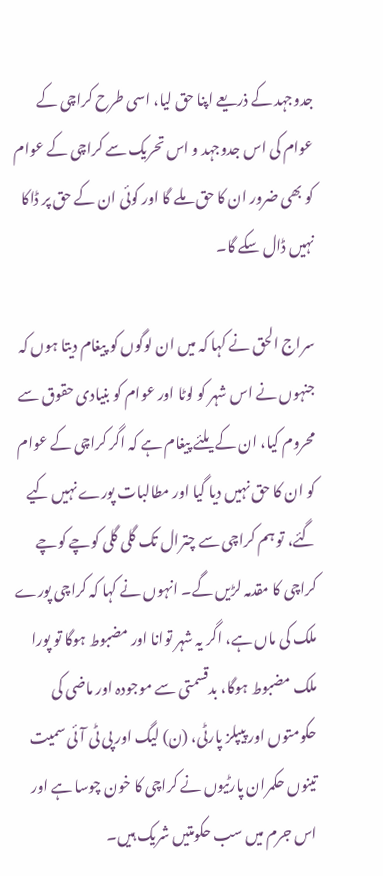جدوجہد کے ذریعے اپنا حق لیا، اسی طرح کراچی کے عوام کی اس جدوجہد و اس تحریک سے کراچی کے عوام کو بھی ضرور ان کا حق ملے گا اور کوئی ان کے حق پر ڈاکا نہیں ڈال سکے گا۔

سراج الحق نے کہا کہ میں ان لوگوں کو پیغام دیتا ہوں کہ جنہوں نے اس شہر کو لوٹا اور عوام کو بنیادی حقوق سے محروم کیا، ان کےیلئے پیغام ہے کہ اگر کراچی کے عوام کو ان کا حق نہیں دیا گیا اور مطالبات پورے نہیں کیے گئے، تو ہم کراچی سے چترال تک گلی گلی کوچے کوچے کراچی کا مقدمہ لڑیں گے۔ انہوں نے کہا کہ کراچی پورے ملک کی ماں ہے، اگر یہ شہر توانا اور مضبوط ہوگا تو پورا ملک مضبوط ہوگا، بدقسمتی سے موجودہ اور ماضی کی حکومتوں اور پیپلز پارٹی، (ن) لیگ اور پی ٹی آئی سمیت تینوں حکمران پارٹیوں نے کراچی کا خون چوسا ہے اور اس جرم میں سب حکومتیں شریک ہیں۔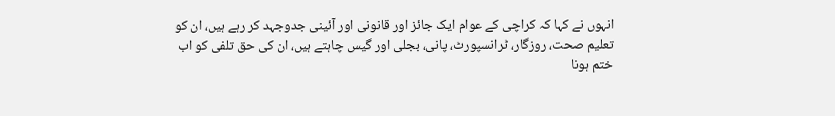انہوں نے کہا کہ کراچی کے عوام ایک جائز اور قانونی اور آئینی جدوجہد کر رہے ہیں، ان کو تعلیم صحت، روزگار، ٹرانسپورٹ، پانی، بجلی اور گیس چاہتے ہیں، ان کی حق تلفی کو اب ختم ہونا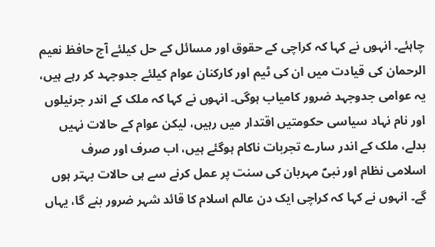چاہئے۔ انہوں نے کہا کہ کراچی کے حقوق اور مسائل کے حل کیلئے آج حافظ نعیم الرحمان کی قیادت میں ان کی ٹیم اور کارکنان عوام کیلئے جدوجہد کر رہے ہیں، یہ عوامی جدوجہد ضرور کامیاب ہوگی۔ انہوں نے کہا کہ ملک کے اندر جرنیلوں اور نام نہاد سیاسی حکومتیں اقتدار میں رہیں، لیکن عوام کے حالات نہیں بدلے، ملک کے اندر سارے تجربات ناکام ہوگئے ہیں، اب صرف اور صرف اسلامی نظام اور نبیؐ مہربان کی سنت پر عمل کرنے سے ہی حالات بہتر ہوں گے۔ انہوں نے کہا کہ کراچی ایک دن عالم اسلام کا قائد شہر ضرور بنے گا، یہاں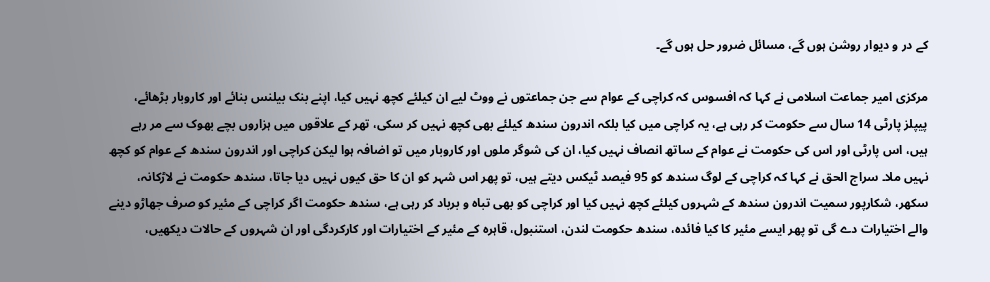کے در و دیوار روشن ہوں گے، مسائل ضرور حل ہوں گے۔

مرکزی امیر جماعت اسلامی نے کہا کہ افسوس کہ کراچی کے عوام سے جن جماعتوں نے ووٹ لیے ان کیلئے کچھ نہیں کیا، اپنے بنک بیلنس بنائے اور کاروبار بڑھائے، پیپلز پارٹی 14 سال سے حکومت کر رہی ہے، یہ کراچی میں کیا بلکہ اندرون سندھ کیلئے بھی کچھ نہیں کر سکی، تھر کے علاقوں میں ہزاروں بچے بھوک سے مر رہے ہیں، اس پارٹی اور اس کی حکومت نے عوام کے ساتھ انصاف نہیں کیا، ان کی شوگر ملوں اور کاروبار میں تو اضافہ ہوا لیکن کراچی اور اندرون سندھ کے عوام کو کچھ نہیں ملا۔ سراج الحق نے کہا کہ کراچی کے لوگ سندھ کو 95 فیصد ٹیکس دیتے ہیں، تو پھر اس شہر کو ان کا حق کیوں نہیں دیا جاتا، سندھ حکومت نے لاڑکانہ، سکھر، شکارپور سمیت اندرون سندھ کے شہروں کیلئے کچھ نہیں کیا اور کراچی کو بھی تباہ و برباد کر رہی ہے، سندھ حکومت اگر کراچی کے مئیر کو صرف جھاڑو دینے والے اختیارات دے گی تو پھر ایسے مئیر کا کیا فائدہ، سندھ حکومت لندن، استنبول، قاہرہ کے مئیر کے اختیارات اور کارکردگی اور ان شہروں کے حالات دیکھیں،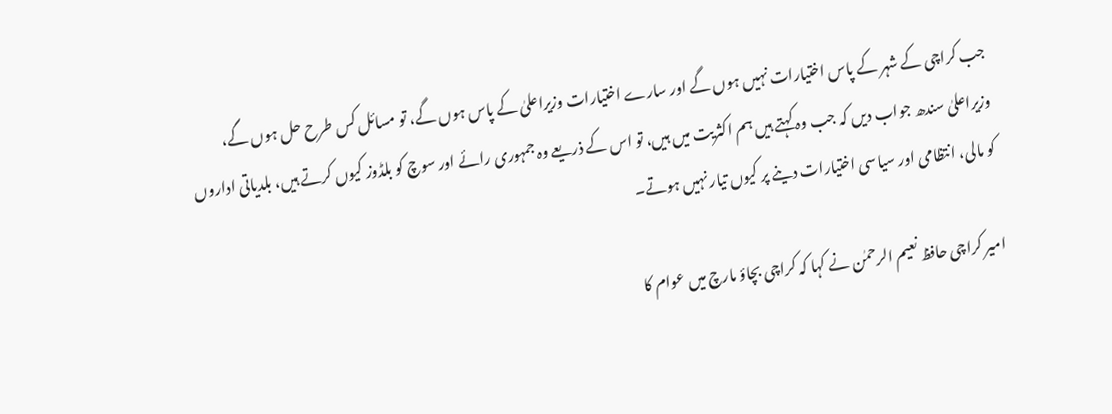جب کراچی کے شہر کے پاس اختیارات نہیں ہوں گے اور سارے اختیارات وزیراعلیٰ کے پاس ہوں گے، تو مسائل کس طرح حل ہوں گے، وزیراعلیٰ سندھ جواب دیں کہ جب وہ کہتے ہیں ہم اکثریت میں ہیں، تو اس کے ذریعے وہ جمہوری رائے اور سوچ کو بلڈوز کیوں کرتے ہیں، بلدیاتی اداروں کو مالی، انتظامی اور سیاسی اختیارات دینے پر کیوں تیار نہیں ہوتے۔

امیر کراچی حافظ نعیم الرحمٰن نے کہا کہ کراچی بچاؤ مارچ میں عوام کا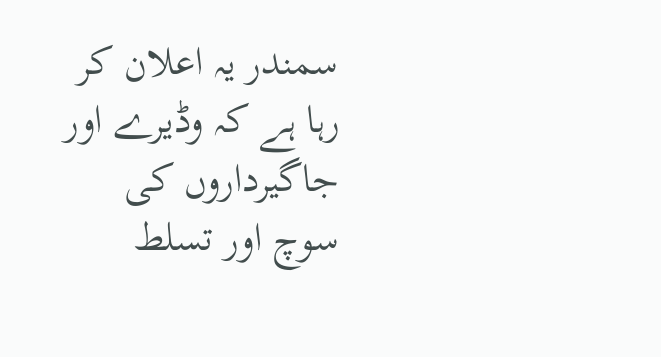سمندر یہ اعلان کر رہا ہے کہ وڈیرے اور جاگیرداروں کی سوچ اور تسلط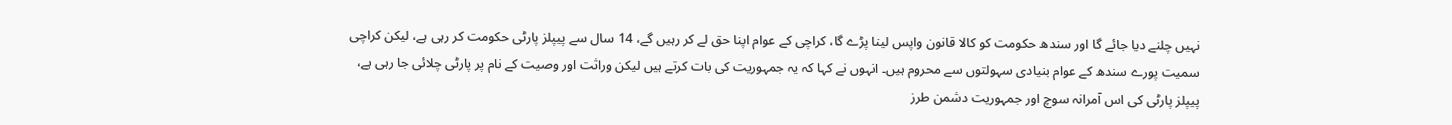نہیں چلنے دیا جائے گا اور سندھ حکومت کو کالا قانون واپس لینا پڑے گا، کراچی کے عوام اپنا حق لے کر رہیں گے، 14 سال سے پیپلز پارٹی حکومت کر رہی ہے، لیکن کراچی سمیت پورے سندھ کے عوام بنیادی سہولتوں سے محروم ہیں۔ انہوں نے کہا کہ یہ جمہوریت کی بات کرتے ہیں لیکن وراثت اور وصیت کے نام پر پارٹی چلائی جا رہی ہے، پیپلز پارٹی کی اس آمرانہ سوچ اور جمہوریت دشمن طرز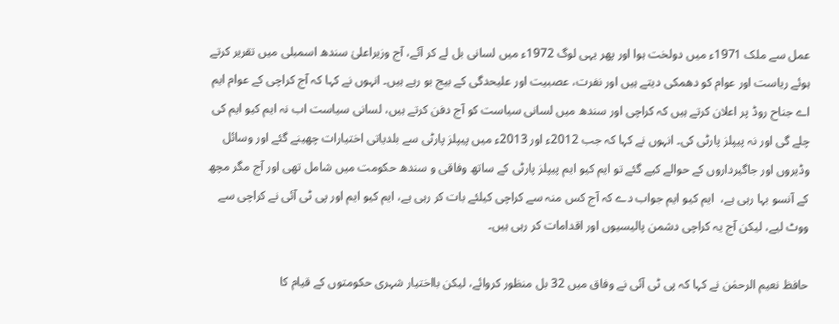عمل سے ملک 1971ء میں دولخت ہوا اور پھر یہی لوگ 1972ء میں لسانی بل لے کر آئے، آج وزیراعلیٰ سندھ اسمبلی میں تقریر کرتے ہوئے ریاست اور عوام کو دھمکی دیتے ہیں اور نفرت، عصبیت اور علیحدگی کے بیج بو رہے ہیں۔ انہوں نے کہا کہ آج کراچی کے عوام ایم اے جناح روڈ پر اعلان کرتے ہیں کہ کراچی اور سندھ میں لسانی سیاست کو آج دفن کرتے ہیں، لسانی سیاست اب نہ ایم کیو ایم کی چلے گی اور نہ پیپلز پارٹی کی۔ انہوں نے کہا کہ جب 2012ء اور 2013ء میں پیپلز پارٹی سے بلدیاتی اختیارات چھینے گئے اور وسائل وڈیروں اور جاگیرداروں کے حوالے کیے گئے تو ایم کیو ایم پیپلز پارٹی کے ساتھ وفاقی و سندھ حکومت میں شامل تھی اور آج مگر مچھ کے آنسو بہا رہی ہے،  ایم کیو ایم جواب دے کہ آج کس منہ سے کراچی کیلئے بات کر رہی ہے، ایم کیو ایم اور پی ٹی آئی نے کراچی سے ووٹ لیے، لیکن آج یہ کراچی دشمن پالیسیوں اور اقدامات کر رہی ہیں۔

حافظ نعیم الرحمٰن نے کہا کہ پی ٹی آئی نے وفاق میں 32 بل منظور کروائے، لیکن بااختیار شہری حکومتوں کے قیام کا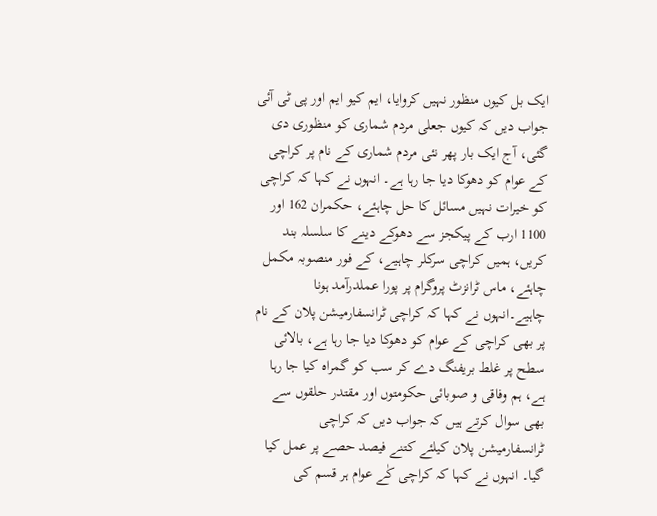ایک بل کیوں منظور نہیں کروایا، ایم کیو ایم اور پی ٹی آئی جواب دیں کہ کیوں جعلی مردم شماری کو منظوری دی گئی، آج ایک بار پھر نئی مردم شماری کے نام پر کراچی کے عوام کو دھوکا دیا جا رہا ہے۔ انہوں نے کہا کہ کراچی کو خیرات نہیں مسائل کا حل چاہئے، حکمران 162 اور 1100 ارب کے پیکجز سے دھوکے دینے کا سلسلہ بند کریں، ہمیں کراچی سرکلر چاہیے، کے فور منصوبہ مکمل چاہئے، ماس ٹرانزٹ پروگرام پر پورا عملدرآمد ہونا چاہیے۔انہوں نے کہا کہ کراچی ٹرانسفارمیشن پلان کے نام پر بھی کراچی کے عوام کو دھوکا دیا جا رہا ہے، بالائی سطح پر غلط بریفنگ دے کر سب کو گمراہ کیا جا رہا ہے، ہم وفاقی و صوبائی حکومتوں اور مقتدر حلقوں سے بھی سوال کرتے ہیں کہ جواب دیں کہ کراچی ٹرانسفارمیشن پلان کیلئے کتنے فیصد حصے پر عمل کیا گیا۔ انہوں نے کہا کہ کراچی کٰے عوام ہر قسم کی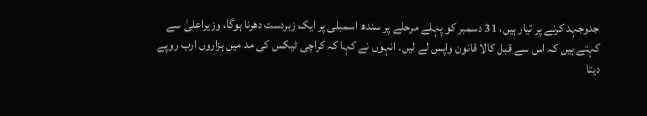جدوجہد کرنے پر تیار ہیں، 31 دسمبر کو پہلے مرحلے پر سندھ اسمبلی پر ایک زبردست دھرنا ہوگا، وزیراعلیٰ سے کہتے ہیں کہ اس سے قبل کالا قانون واپس لے لیں۔ انہوں نے کہا کہ کراچی ٹیکس کی مد میں ہزاروں ارب روپے دیتا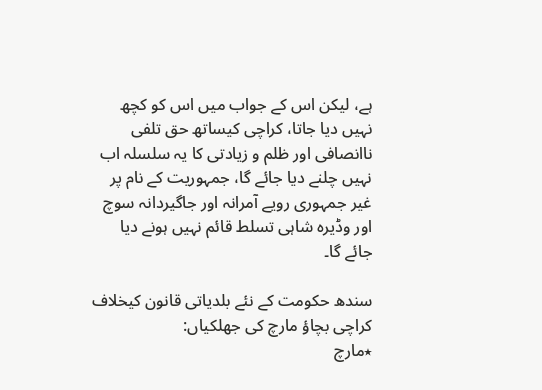ہے، لیکن اس کے جواب میں اس کو کچھ نہیں دیا جاتا، کراچی کیساتھ حق تلفی ناانصافی اور ظلم و زیادتی کا یہ سلسلہ اب نہیں چلنے دیا جائے گا، جمہوریت کے نام پر غیر جمہوری رویے آمرانہ اور جاگیردانہ سوچ اور وڈیرہ شاہی تسلط قائم نہیں ہونے دیا جائے گا۔

سندھ حکومت کے نئے بلدیاتی قانون کیخلاف کراچی بچاؤ مارچ کی جھلکیاں:
٭مارچ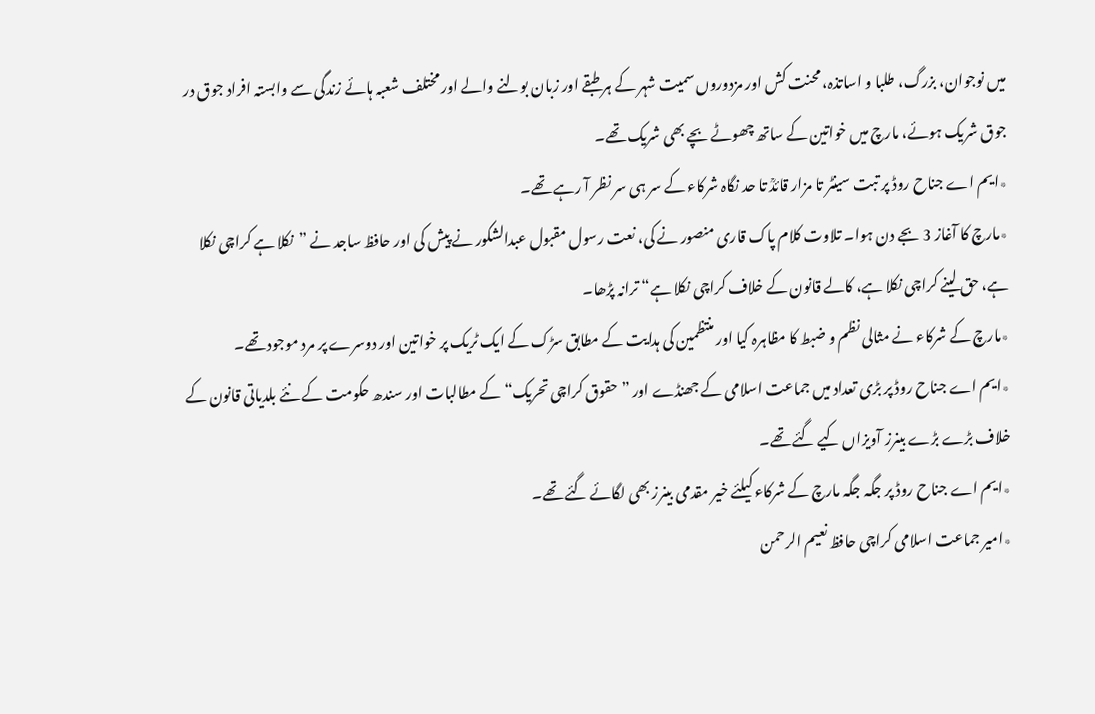میں نوجوان، بزرگ، طلبا و اساتذہ، محنت کش اور مزدوروں سمیت شہر کے ہر طبقے اور زبان بولنے والے اور مختلف شعبہ ہائے زندگی سے وابستہ افراد جوق در جوق شریک ہوئے، مارچ میں خواتین کے ساتھ چھوٹے بچے بھی شریک تھے۔
٭ایم اے جناح روڈ پر تبت سینٹر تا مزار قائدؒ تا حد نگاہ شرکاء کے سر ہی سر نظر آ رہے تھے۔
٭مارچ کا آغاز 3 بجے دن ہوا۔ تلاوت کلام پاک قاری منصور نے کی، نعت رسول مقبول عبدالشکور نے پیش کی اور حافظ ساجد نے ”نکلا ہے کراچی نکلا ہے، حق لینے کراچی نکلا ہے، کالے قانون کے خلاف کراچی نکلا ہے“ ترانہ پڑھا۔
٭مارچ کے شرکاء نے مثالی نظم و ضبط کا مظاہرہ کیا اور منتظمین کی ہدایت کے مطابق سڑک کے ایک ٹریک پر خواتین اور دوسرے پر مرد موجود تھے۔
٭ایم اے جناح روڈ پر بڑی تعداد میں جماعت اسلامی کے جھنڈے اور ”حقوق کراچی تحریک“ کے مطالبات اور سندھ حکومت کے نئے بلدیاتی قانون کے خلاف بڑے بڑے بینرز آویزاں کیے گئے تھے۔
٭ایم اے جناح روڈ پر جگہ جگہ مارچ کے شرکاء کیلئے خیر مقدمی بینرز بھی لگائے گئے تھے۔
٭امیر جماعت اسلامی کراچی حافظ نعیم الرحمن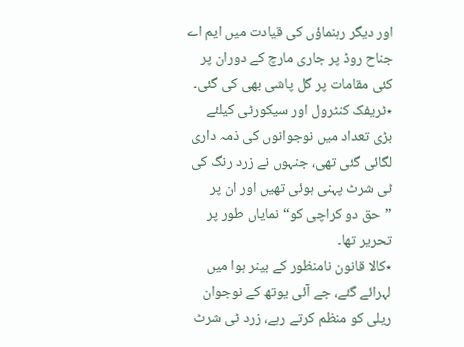اور دیگر رہنماؤں کی قیادت میں ایم اے جناح روڈ پر جاری مارچ کے دوران پر کئی مقامات پر گل پاشی بھی کی گئی۔
٭ٹریفک کنٹرول اور سیکورٹی کیلئے بڑی تعداد میں نوجوانوں کی ذمہ داری لگائی گئی تھی، جنہوں نے زرد رنگ کی ٹی شرٹ پہنی ہوئی تھیں اور ان پر ”حق دو کراچی کو“ نمایاں طور پر تحریر تھا۔
٭کالا قانون نامنظور کے بینر ہوا میں لہرائے گئے، جے آئی یوتھ کے نوجوان ریلی کو منظم کرتے رہے، زرد ٹی شرٹ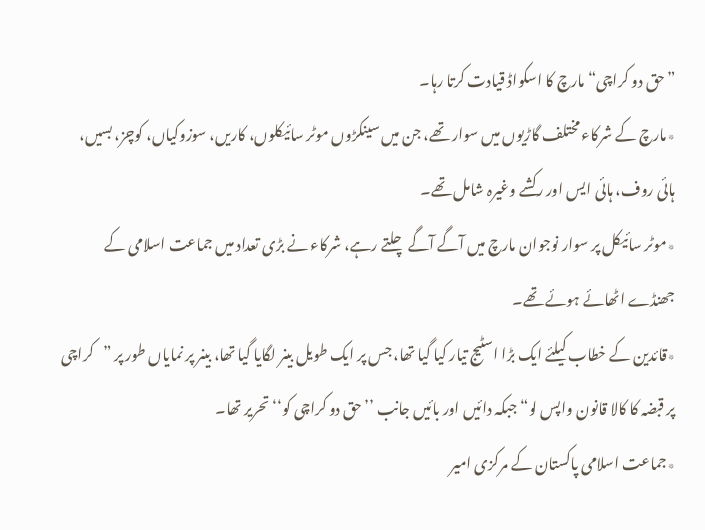”حق دو کراچی“ مارچ کا اسکواڈ قیادت کرتا رہا۔
٭مارچ کے شرکاء مختلف گاڑیوں میں سوار تھے، جن میں سینکڑوں موٹر سائیکلوں، کاریں، سوزوکیاں، کوچز، بسیں، ہائی روف، ہائی ایس اور رکشے وغیرہ شامل تھے۔
٭موٹر سائیکل پر سوار نوجوان مارچ میں آگے آگے چلتے رہے، شرکاء نے بڑی تعداد میں جماعت اسلامی کے جھنڈے اٹھائے ہوئے تھے۔
٭قائدین کے خطاب کیلئے ایک بڑا اسٹیج تیار کیا گیا تھا، جس پر ایک طویل بینر لگایا گیا تھا، بینر پر نمایاں طور پر ”کراچی پر قبضہ کا کالا قانون واپس لو“ جبکہ دائیں اور بائیں جانب ’’حق دو کراچی کو‘‘ تحریر تھا۔
٭جماعت اسلامی پاکستان کے مرکزی امیر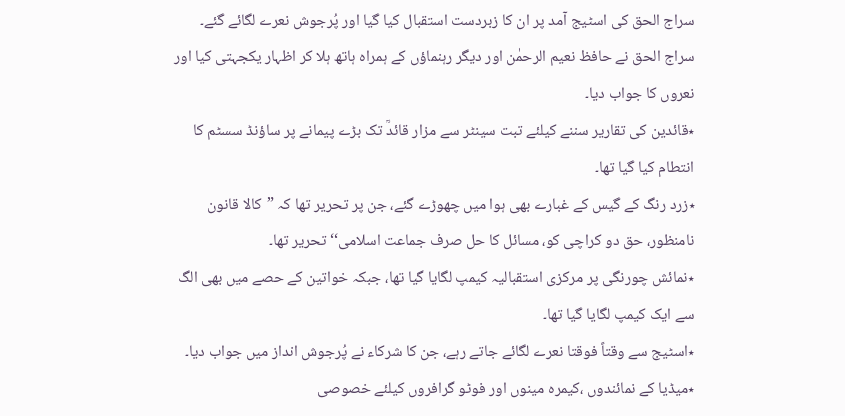سراج الحق کی اسٹیج آمد پر ان کا زبردست استقبال کیا گیا اور پُرجوش نعرے لگائے گئے۔ سراج الحق نے حافظ نعیم الرحمٰن اور دیگر رہنماؤں کے ہمراہ ہاتھ ہلا کر اظہار یکجہتی کیا اور نعروں کا جواب دیا۔
٭قائدین کی تقاریر سننے کیلئے تبت سینٹر سے مزار قائدؒ تک بڑے پیمانے پر ساؤنڈ سسٹم کا انتطام کیا گیا تھا۔
٭زرد رنگ کے گیس کے غبارے بھی ہوا میں چھوڑے گئے، جن پر تحریر تھا کہ ”کالا قانون نامنظور، حق دو کراچی کو، مسائل کا حل صرف جماعت اسلامی‘‘ تحریر تھا۔
٭نمائش چورنگی پر مرکزی استقبالیہ کیمپ لگایا گیا تھا، جبکہ خواتین کے حصے میں بھی الگ سے ایک کیمپ لگایا گیا تھا۔
٭اسٹیج سے وقتاً فوقتا نعرے لگائے جاتے رہے، جن کا شرکاء نے پُرجوش انداز میں جواب دیا۔
٭میڈیا کے نمائندوں ،کیمرہ مینوں اور فوٹو گرافروں کیلئے خصوصی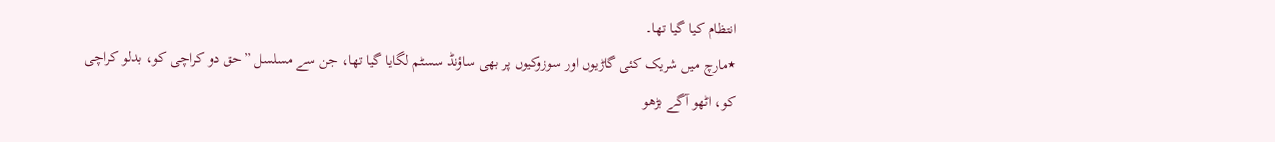انتظام کیا گیا تھا۔
٭مارچ میں شریک کئی گاڑیوں اور سوزوکیوں پر بھی ساؤنڈ سسٹم لگایا گیا تھا، جن سے مسلسل ”حق دو کراچی کو، بدلو کراچی کو، اٹھو آگے بڑھو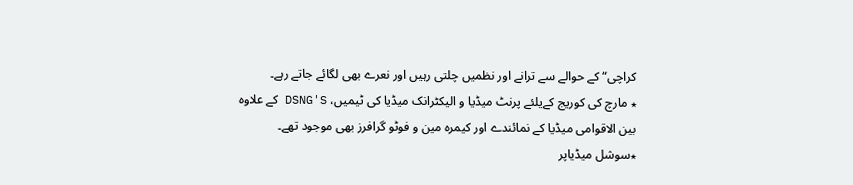کراچی“ کے حوالے سے ترانے اور نظمیں چلتی رہیں اور نعرے بھی لگائے جاتے رہے۔
٭ مارچ کی کوریج کےیلئے پرنٹ میڈیا و الیکٹرانک میڈیا کی ٹیمیں، DSNG'S کے علاوہ بین الاقوامی میڈیا کے نمائندے اور کیمرہ مین و فوٹو گرافرز بھی موجود تھے۔
٭سوشل میڈیاپر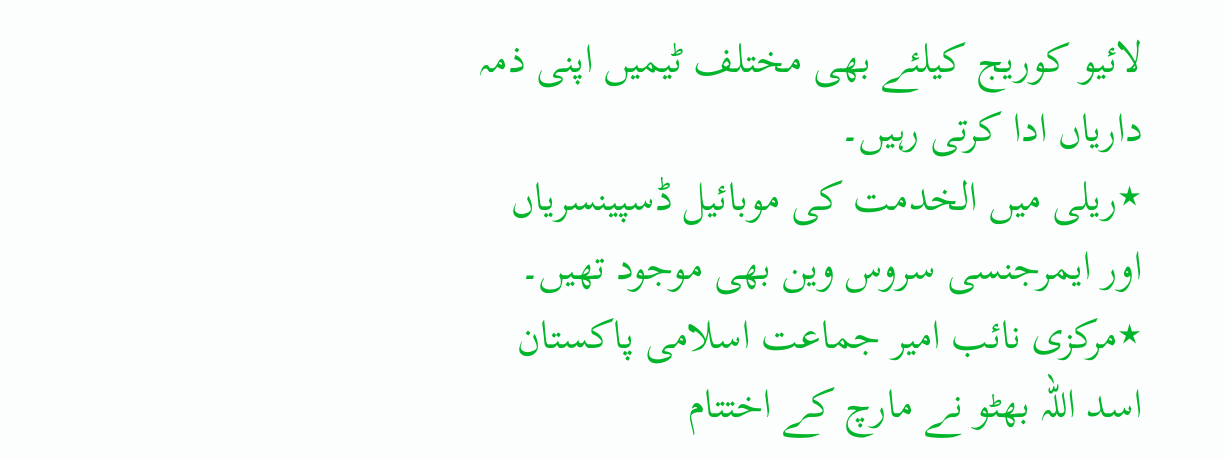لائیو کوریج کیلئے بھی مختلف ٹیمیں اپنی ذمہ داریاں ادا کرتی رہیں۔
٭ریلی میں الخدمت کی موبائیل ڈسپینسریاں اور ایمرجنسی سروس وین بھی موجود تھیں۔
٭مرکزی نائب امیر جماعت اسلامی پاکستان اسد اللہ بھٹو نے مارچ کے اختتام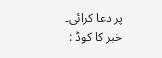پر دعا کرائی۔
خبر کا کوڈ :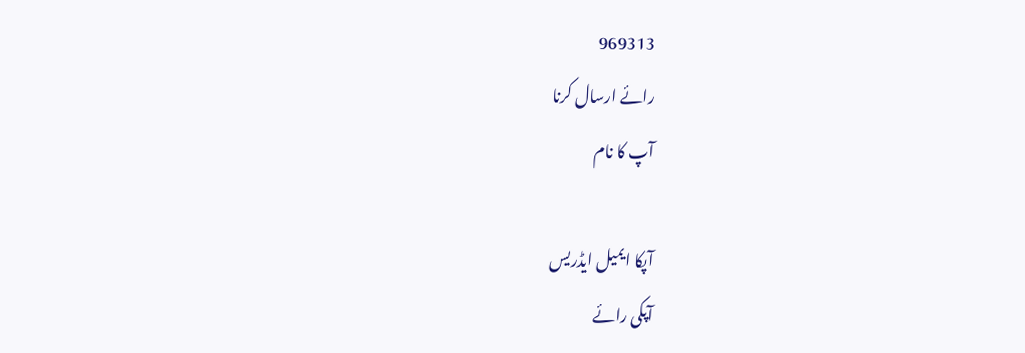969313
رائے ارسال کرنا
آپ کا نام

آپکا ایمیل ایڈریس
آپکی رائے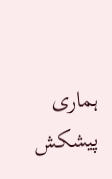ہماری پیشکش